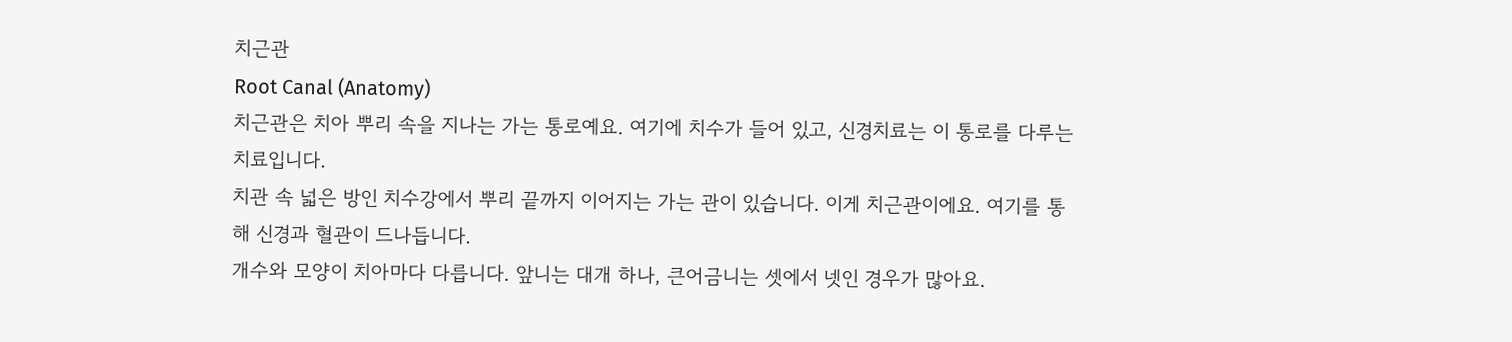치근관
Root Canal (Anatomy)
치근관은 치아 뿌리 속을 지나는 가는 통로예요. 여기에 치수가 들어 있고, 신경치료는 이 통로를 다루는 치료입니다.
치관 속 넓은 방인 치수강에서 뿌리 끝까지 이어지는 가는 관이 있습니다. 이게 치근관이에요. 여기를 통해 신경과 혈관이 드나듭니다.
개수와 모양이 치아마다 다릅니다. 앞니는 대개 하나, 큰어금니는 셋에서 넷인 경우가 많아요.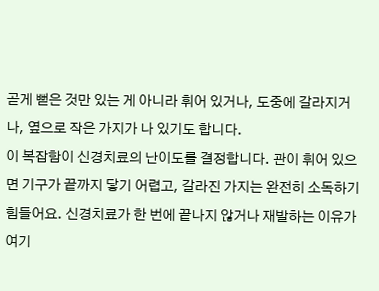곧게 뻗은 것만 있는 게 아니라 휘어 있거나, 도중에 갈라지거나, 옆으로 작은 가지가 나 있기도 합니다.
이 복잡함이 신경치료의 난이도를 결정합니다. 관이 휘어 있으면 기구가 끝까지 닿기 어렵고, 갈라진 가지는 완전히 소독하기 힘들어요. 신경치료가 한 번에 끝나지 않거나 재발하는 이유가 여기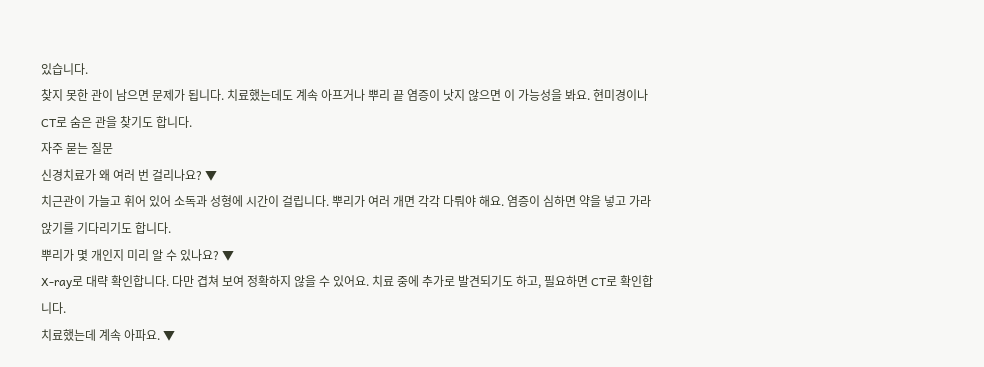있습니다.
찾지 못한 관이 남으면 문제가 됩니다. 치료했는데도 계속 아프거나 뿌리 끝 염증이 낫지 않으면 이 가능성을 봐요. 현미경이나 CT로 숨은 관을 찾기도 합니다.
자주 묻는 질문
신경치료가 왜 여러 번 걸리나요? ▼
치근관이 가늘고 휘어 있어 소독과 성형에 시간이 걸립니다. 뿌리가 여러 개면 각각 다뤄야 해요. 염증이 심하면 약을 넣고 가라앉기를 기다리기도 합니다.
뿌리가 몇 개인지 미리 알 수 있나요? ▼
X-ray로 대략 확인합니다. 다만 겹쳐 보여 정확하지 않을 수 있어요. 치료 중에 추가로 발견되기도 하고, 필요하면 CT로 확인합니다.
치료했는데 계속 아파요. ▼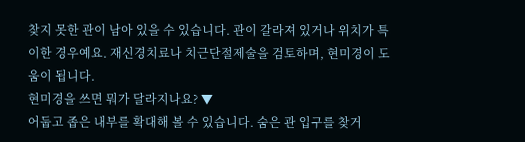찾지 못한 관이 남아 있을 수 있습니다. 관이 갈라져 있거나 위치가 특이한 경우예요. 재신경치료나 치근단절제술을 검토하며, 현미경이 도움이 됩니다.
현미경을 쓰면 뭐가 달라지나요? ▼
어둡고 좁은 내부를 확대해 볼 수 있습니다. 숨은 관 입구를 찾거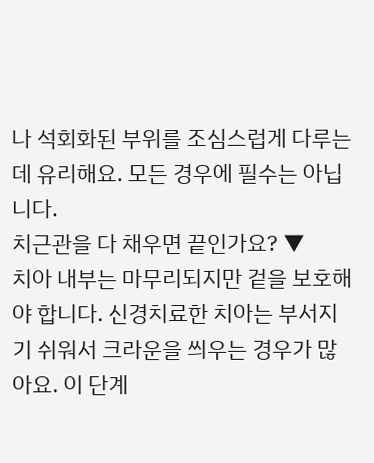나 석회화된 부위를 조심스럽게 다루는 데 유리해요. 모든 경우에 필수는 아닙니다.
치근관을 다 채우면 끝인가요? ▼
치아 내부는 마무리되지만 겉을 보호해야 합니다. 신경치료한 치아는 부서지기 쉬워서 크라운을 씌우는 경우가 많아요. 이 단계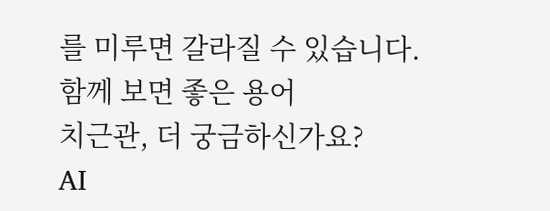를 미루면 갈라질 수 있습니다.
함께 보면 좋은 용어
치근관, 더 궁금하신가요?
AI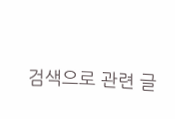검색으로 관련 글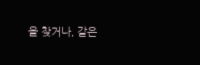을 찾거나, 같은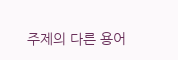주제의 다른 용어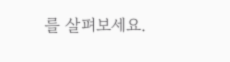를 살펴보세요.